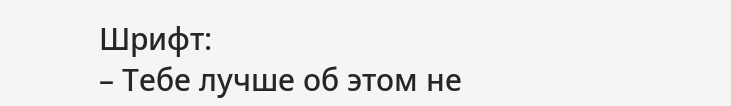Шрифт:
– Тебе лучше об этом не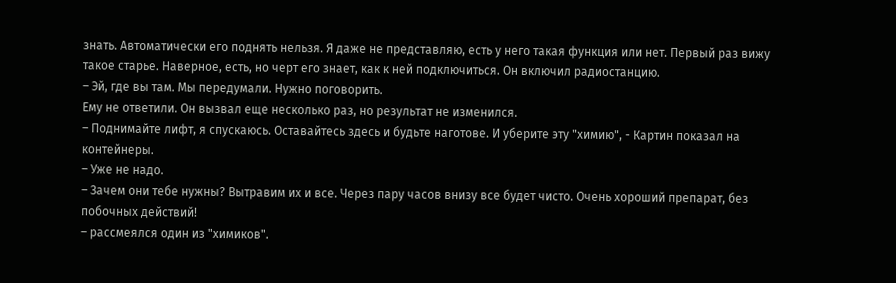знать. Автоматически его поднять нельзя. Я даже не представляю, есть у него такая функция или нет. Первый раз вижу такое старье. Наверное, есть, но черт его знает, как к ней подключиться. Он включил радиостанцию.
– Эй, где вы там. Мы передумали. Нужно поговорить.
Ему не ответили. Он вызвал еще несколько раз, но результат не изменился.
– Поднимайте лифт, я спускаюсь. Оставайтесь здесь и будьте наготове. И уберите эту "химию", - Картин показал на контейнеры.
– Уже не надо.
– Зачем они тебе нужны? Вытравим их и все. Через пару часов внизу все будет чисто. Очень хороший препарат, без побочных действий!
– рассмеялся один из "химиков".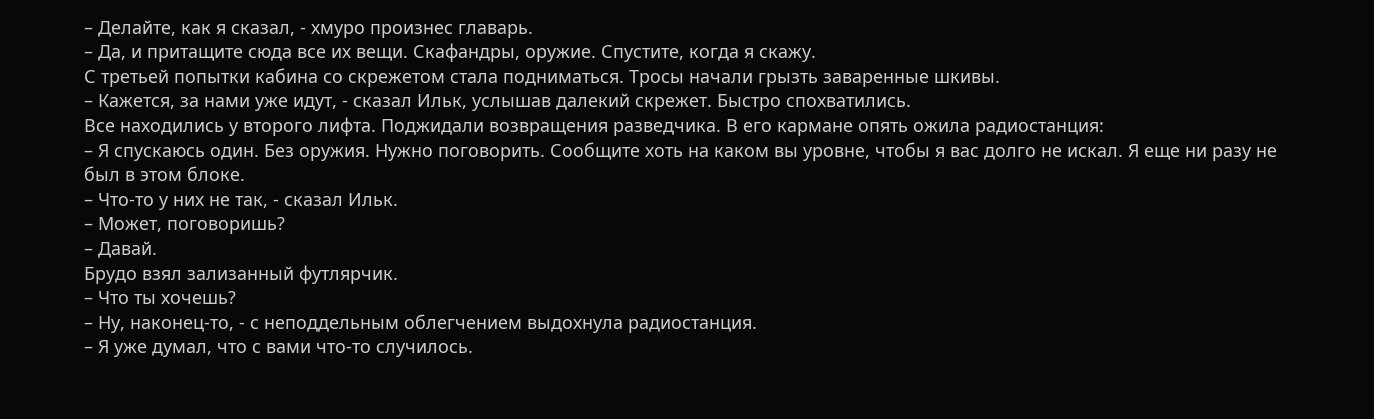– Делайте, как я сказал, - хмуро произнес главарь.
– Да, и притащите сюда все их вещи. Скафандры, оружие. Спустите, когда я скажу.
С третьей попытки кабина со скрежетом стала подниматься. Тросы начали грызть заваренные шкивы.
– Кажется, за нами уже идут, - сказал Ильк, услышав далекий скрежет. Быстро спохватились.
Все находились у второго лифта. Поджидали возвращения разведчика. В его кармане опять ожила радиостанция:
– Я спускаюсь один. Без оружия. Нужно поговорить. Сообщите хоть на каком вы уровне, чтобы я вас долго не искал. Я еще ни разу не был в этом блоке.
– Что-то у них не так, - сказал Ильк.
– Может, поговоришь?
– Давай.
Брудо взял зализанный футлярчик.
– Что ты хочешь?
– Ну, наконец-то, - с неподдельным облегчением выдохнула радиостанция.
– Я уже думал, что с вами что-то случилось.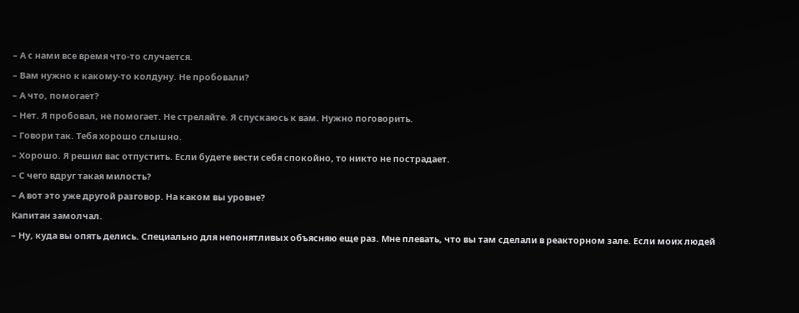– А с нами все время что-то случается.
– Вам нужно к какому-то колдуну. Не пробовали?
– А что, помогает?
– Нет. Я пробовал, не помогает. Не стреляйте. Я спускаюсь к вам. Нужно поговорить.
– Говори так. Тебя хорошо слышно.
– Хорошо. Я решил вас отпустить. Если будете вести себя спокойно, то никто не пострадает.
– С чего вдруг такая милость?
– А вот это уже другой разговор. На каком вы уровне?
Капитан замолчал.
– Ну, куда вы опять делись. Специально для непонятливых объясняю еще раз. Мне плевать, что вы там сделали в реакторном зале. Если моих людей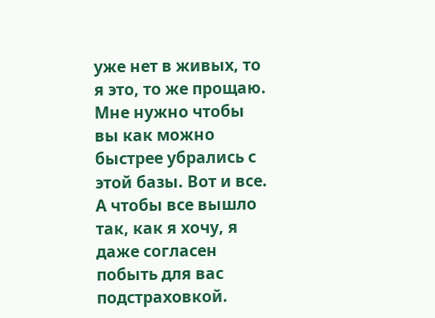уже нет в живых, то я это, то же прощаю. Мне нужно чтобы вы как можно быстрее убрались с этой базы. Вот и все. А чтобы все вышло так, как я хочу, я даже согласен побыть для вас подстраховкой.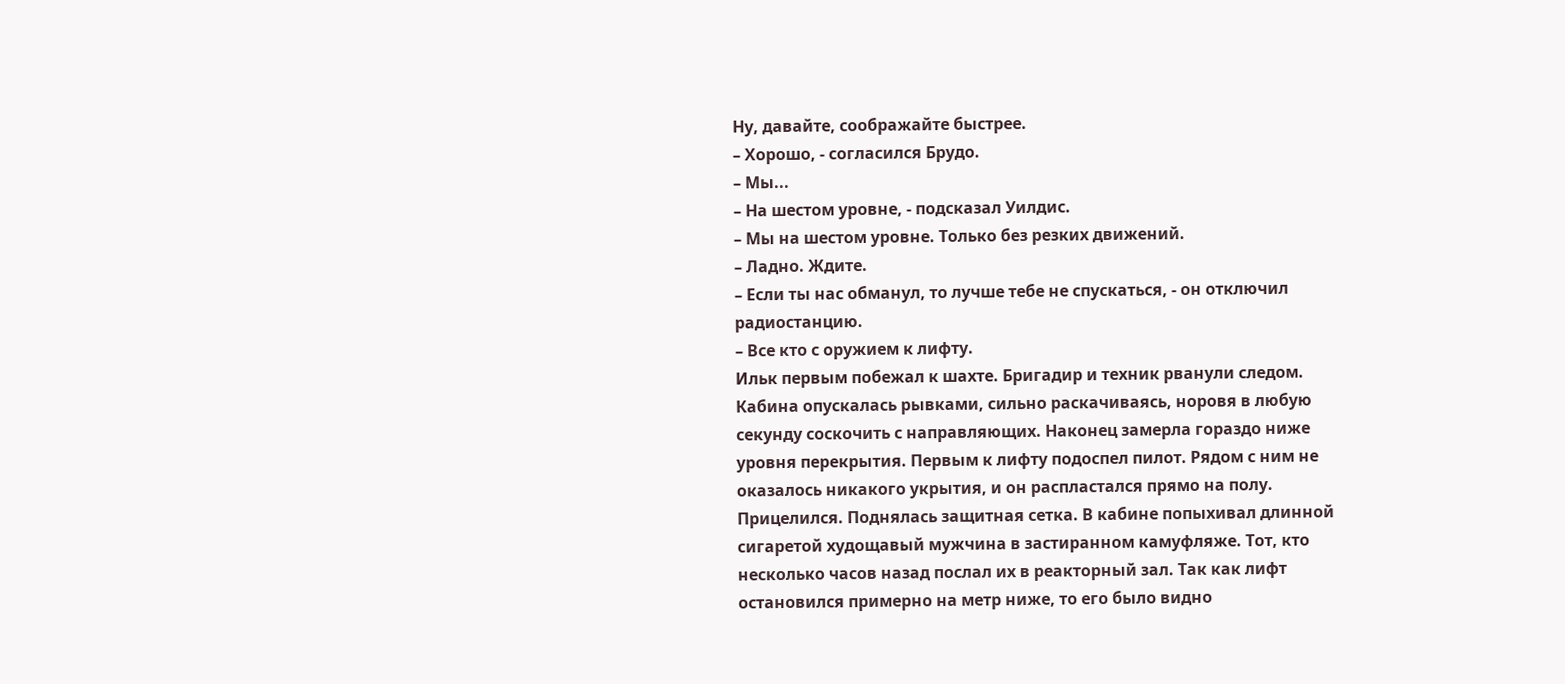Ну, давайте, соображайте быстрее.
– Хорошо, - согласился Брудо.
– Мы...
– На шестом уровне, - подсказал Уилдис.
– Мы на шестом уровне. Только без резких движений.
– Ладно. Ждите.
– Если ты нас обманул, то лучше тебе не спускаться, - он отключил радиостанцию.
– Все кто с оружием к лифту.
Ильк первым побежал к шахте. Бригадир и техник рванули следом.
Кабина опускалась рывками, сильно раскачиваясь, норовя в любую секунду соскочить с направляющих. Наконец замерла гораздо ниже уровня перекрытия. Первым к лифту подоспел пилот. Рядом с ним не оказалось никакого укрытия, и он распластался прямо на полу. Прицелился. Поднялась защитная сетка. В кабине попыхивал длинной сигаретой худощавый мужчина в застиранном камуфляже. Тот, кто несколько часов назад послал их в реакторный зал. Так как лифт остановился примерно на метр ниже, то его было видно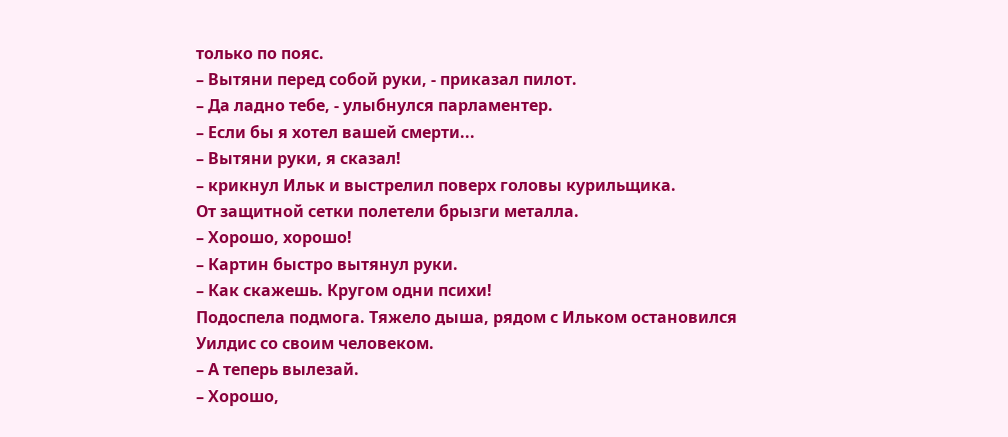только по пояс.
– Вытяни перед собой руки, - приказал пилот.
– Да ладно тебе, - улыбнулся парламентер.
– Если бы я хотел вашей смерти...
– Вытяни руки, я сказал!
– крикнул Ильк и выстрелил поверх головы курильщика.
От защитной сетки полетели брызги металла.
– Хорошо, хорошо!
– Картин быстро вытянул руки.
– Как скажешь. Кругом одни психи!
Подоспела подмога. Тяжело дыша, рядом с Ильком остановился Уилдис со своим человеком.
– А теперь вылезай.
– Хорошо,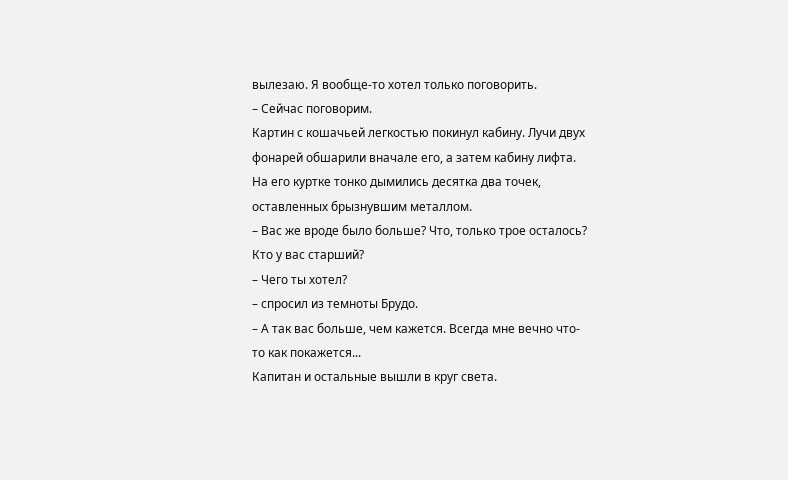вылезаю. Я вообще-то хотел только поговорить.
– Сейчас поговорим.
Картин с кошачьей легкостью покинул кабину. Лучи двух фонарей обшарили вначале его, а затем кабину лифта. На его куртке тонко дымились десятка два точек, оставленных брызнувшим металлом.
– Вас же вроде было больше? Что, только трое осталось? Кто у вас старший?
– Чего ты хотел?
– спросил из темноты Брудо.
– А так вас больше, чем кажется. Всегда мне вечно что-то как покажется...
Капитан и остальные вышли в круг света.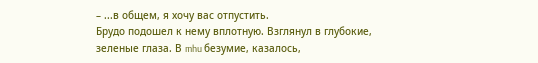– ...в общем, я хочу вас отпустить.
Брудо подошел к нему вплотную. Взглянул в глубокие, зеленые глаза. В mhu безумие, казалось,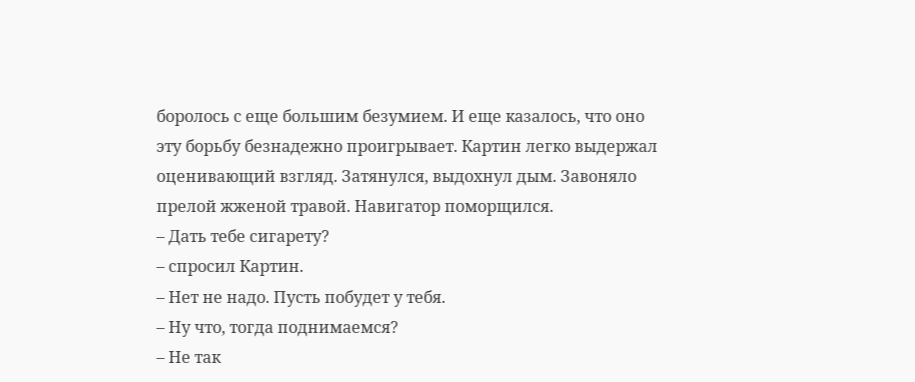боролось с еще большим безумием. И еще казалось, что оно эту борьбу безнадежно проигрывает. Картин легко выдержал оценивающий взгляд. Затянулся, выдохнул дым. Завоняло прелой жженой травой. Навигатор поморщился.
– Дать тебе сигарету?
– спросил Картин.
– Нет не надо. Пусть побудет у тебя.
– Ну что, тогда поднимаемся?
– Не так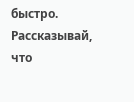быстро. Рассказывай, что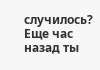случилось? Еще час назад ты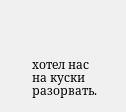хотел нас на куски разорвать.